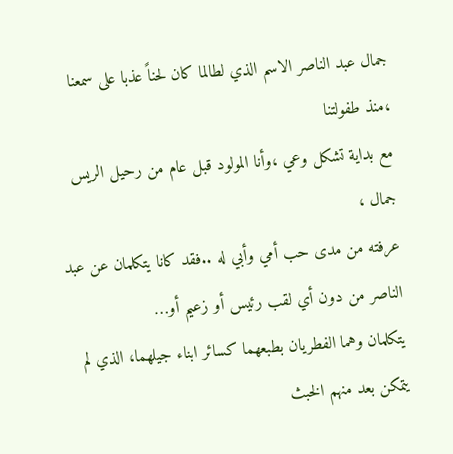جمال عبد الناصر الاسم الذي لطالما كان لحناً عذبا على سمعنا ،منذ طفولتنا
مع بداية تشكل وعي ،وأنا المولود قبل عام من رحيل الريس جمال ،
عرفته من مدى حب أمي وأبي له ..فقد كانا يتكلمان عن عبد الناصر من دون أي لقب رئيس أو زعيم أو…
يتكلمان وهما الفطريان بطبعهما كسائر ابناء جيلهما، الذي لم يتمكن بعد منهم الخبث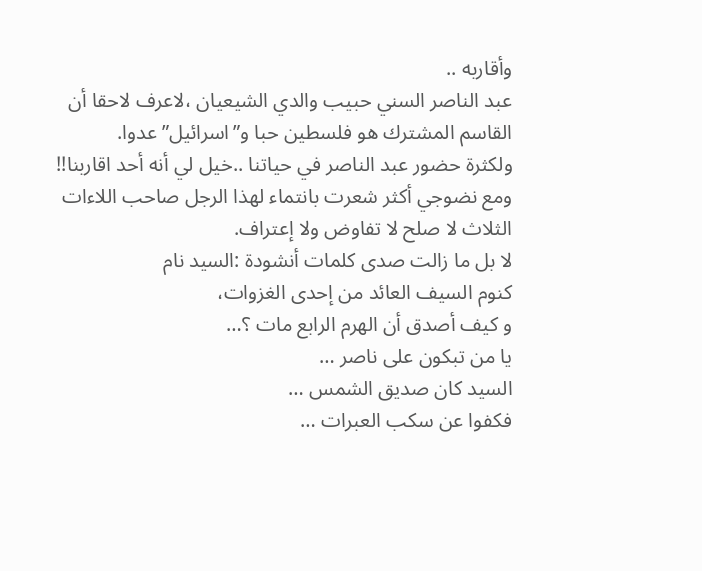وأقاربه ..
عبد الناصر السني حبيب والدي الشيعيان ،لاعرف لاحقا أن القاسم المشترك هو فلسطين حبا و”اسرائيل” عدوا.
ولكثرة حضور عبد الناصر في حياتنا ..خيل لي أنه أحد اقاربنا!!
ومع نضوجي أكثر شعرت بانتماء لهذا الرجل صاحب اللاءات الثلاث لا صلح لا تفاوض ولا إعتراف.
لا بل ما زالت صدى كلمات أنشودة :السيد نام
كنوم السيف العائد من إحدى الغزوات،
و كيف أصدق أن الهرم الرابع مات ؟…
يا من تبكون على ناصر …
السيد كان صديق الشمس …
فكفوا عن سكب العبرات …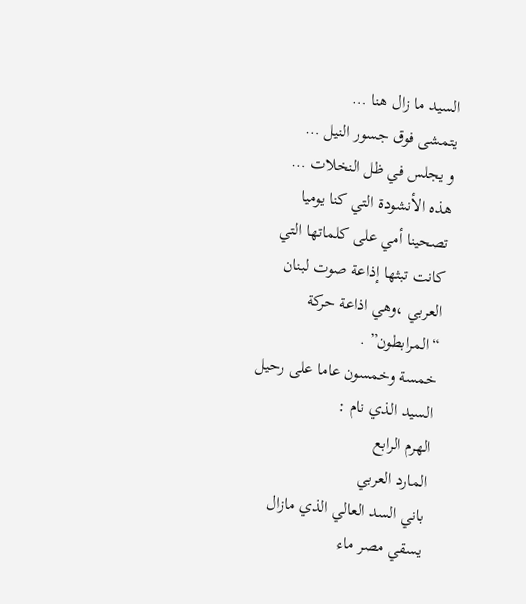السيد ما زال هنا …
يتمشى فوق جسور النيل …
و يجلس في ظل النخلات …
هذه الأنشودة التي كنا يوميا تصحينا أمي على كلماتها التي كانت تبثها إذاعة صوت لبنان العربي ،وهي اذاعة حركة “المرابطون” .
خمسة وخمسون عاما على رحيل السيد الذي نام :
الهرم الرابع
المارد العربي
باني السد العالي الذي مازال يسقي مصر ماء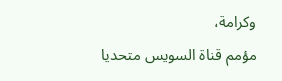وكرامة،
مؤمم قناة السويس متحديا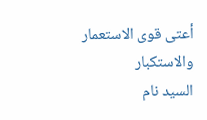أعتى قوى الاستعمار والاستكبار
السيد نام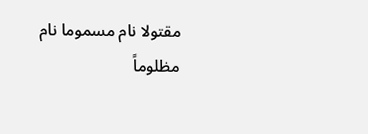مقتولا نام مسموما نام مظلوماً